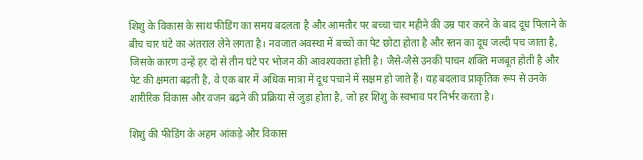शिशु के विकास के साथ फीडिंग का समय बदलता है और आमतौर पर बच्चा चार महीने की उम्र पार करने के बाद दूध पिलाने के बीच चार घंटे का अंतराल लेने लगता है। नवजात अवस्था में बच्चों का पेट छोटा होता है और स्तन का दूध जल्दी पच जाता है, जिसके कारण उन्हें हर दो से तीन घंटे पर भोजन की आवश्यकता होती है। जैसे-जैसे उनकी पाचन शक्ति मजबूत होती है और पेट की क्षमता बढ़ती है, वे एक बार में अधिक मात्रा में दूध पचाने में सक्षम हो जाते हैं। यह बदलाव प्राकृतिक रूप से उनके शारीरिक विकास और वजन बढ़ने की प्रक्रिया से जुड़ा होता है, जो हर शिशु के स्वभाव पर निर्भर करता है।

शिशु की फीडिंग के अहम आंकड़े और विकास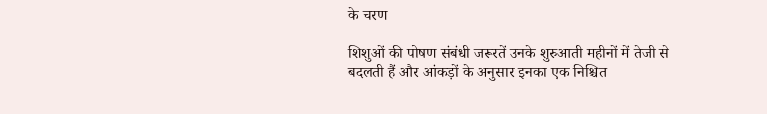के चरण

शिशुओं की पोषण संबंधी जरूरतें उनके शुरुआती महीनों में तेजी से बदलती हैं और आंकड़ों के अनुसार इनका एक निश्चित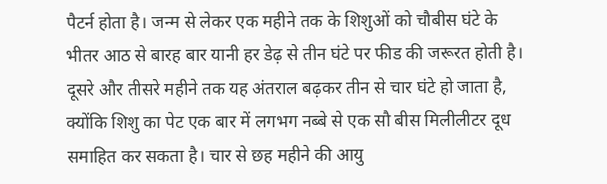पैटर्न होता है। जन्म से लेकर एक महीने तक के शिशुओं को चौबीस घंटे के भीतर आठ से बारह बार यानी हर डेढ़ से तीन घंटे पर फीड की जरूरत होती है। दूसरे और तीसरे महीने तक यह अंतराल बढ़कर तीन से चार घंटे हो जाता है, क्योंकि शिशु का पेट एक बार में लगभग नब्बे से एक सौ बीस मिलीलीटर दूध समाहित कर सकता है। चार से छह महीने की आयु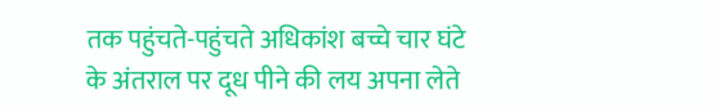तक पहुंचते-पहुंचते अधिकांश बच्चे चार घंटे के अंतराल पर दूध पीने की लय अपना लेते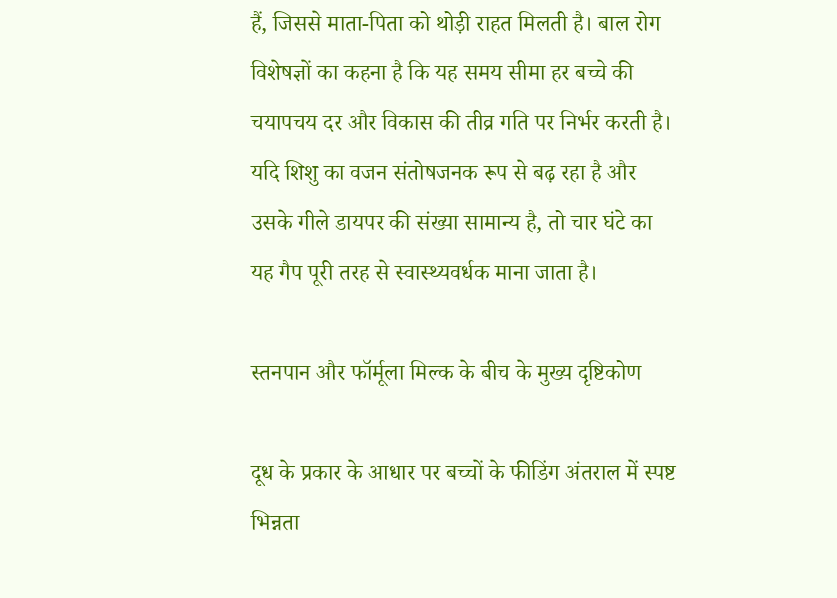हैं, जिससे माता-पिता को थोड़ी राहत मिलती है। बाल रोग विशेषज्ञों का कहना है कि यह समय सीमा हर बच्चे की चयापचय दर और विकास की तीव्र गति पर निर्भर करती है। यदि शिशु का वजन संतोषजनक रूप से बढ़ रहा है और उसके गीले डायपर की संख्या सामान्य है, तो चार घंटे का यह गैप पूरी तरह से स्वास्थ्यवर्धक माना जाता है।

स्तनपान और फॉर्मूला मिल्क के बीच के मुख्य दृष्टिकोण

दूध के प्रकार के आधार पर बच्चों के फीडिंग अंतराल में स्पष्ट भिन्नता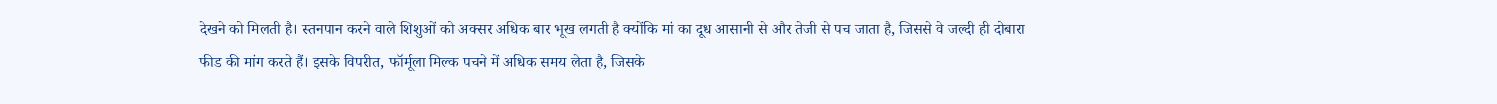देखने को मिलती है। स्तनपान करने वाले शिशुओं को अक्सर अधिक बार भूख लगती है क्योंकि मां का दूध आसानी से और तेजी से पच जाता है, जिससे वे जल्दी ही दोबारा फीड की मांग करते हैं। इसके विपरीत, फॉर्मूला मिल्क पचने में अधिक समय लेता है, जिसके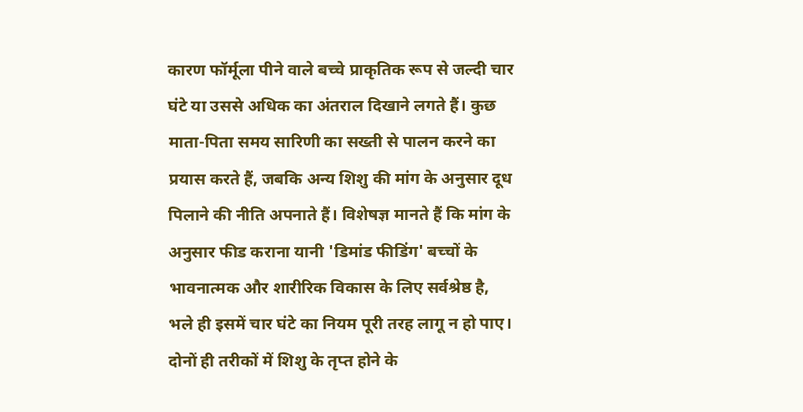कारण फॉर्मूला पीने वाले बच्चे प्राकृतिक रूप से जल्दी चार घंटे या उससे अधिक का अंतराल दिखाने लगते हैं। कुछ माता-पिता समय सारिणी का सख्ती से पालन करने का प्रयास करते हैं, जबकि अन्य शिशु की मांग के अनुसार दूध पिलाने की नीति अपनाते हैं। विशेषज्ञ मानते हैं कि मांग के अनुसार फीड कराना यानी 'डिमांड फीडिंग' बच्चों के भावनात्मक और शारीरिक विकास के लिए सर्वश्रेष्ठ है, भले ही इसमें चार घंटे का नियम पूरी तरह लागू न हो पाए। दोनों ही तरीकों में शिशु के तृप्त होने के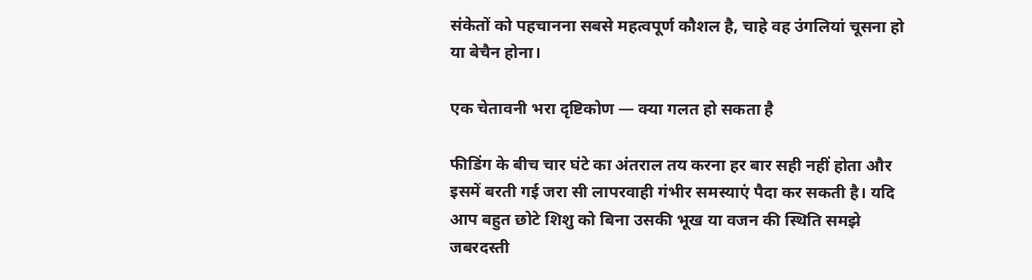संकेतों को पहचानना सबसे महत्वपूर्ण कौशल है, चाहे वह उंगलियां चूसना हो या बेचैन होना।

एक चेतावनी भरा दृष्टिकोण — क्या गलत हो सकता है

फीडिंग के बीच चार घंटे का अंतराल तय करना हर बार सही नहीं होता और इसमें बरती गई जरा सी लापरवाही गंभीर समस्याएं पैदा कर सकती है। यदि आप बहुत छोटे शिशु को बिना उसकी भूख या वजन की स्थिति समझे जबरदस्ती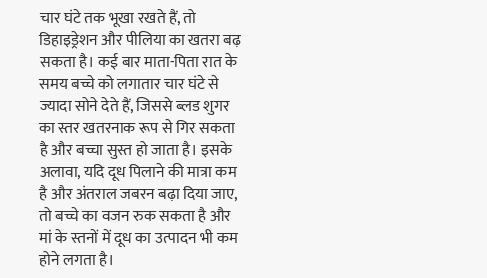चार घंटे तक भूखा रखते हैं, तो डिहाइड्रेशन और पीलिया का खतरा बढ़ सकता है। कई बार माता-पिता रात के समय बच्चे को लगातार चार घंटे से ज्यादा सोने देते हैं, जिससे ब्लड शुगर का स्तर खतरनाक रूप से गिर सकता है और बच्चा सुस्त हो जाता है। इसके अलावा, यदि दूध पिलाने की मात्रा कम है और अंतराल जबरन बढ़ा दिया जाए, तो बच्चे का वजन रुक सकता है और मां के स्तनों में दूध का उत्पादन भी कम होने लगता है।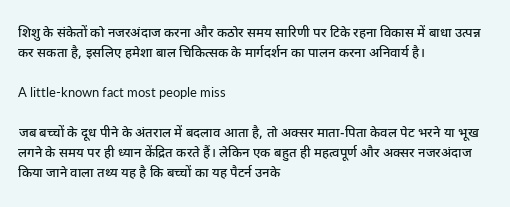शिशु के संकेतों को नजरअंदाज करना और कठोर समय सारिणी पर टिके रहना विकास में बाधा उत्पन्न कर सकता है, इसलिए हमेशा बाल चिकित्सक के मार्गदर्शन का पालन करना अनिवार्य है।

A little-known fact most people miss

जब बच्चों के दूध पीने के अंतराल में बदलाव आता है, तो अक्सर माता-पिता केवल पेट भरने या भूख लगने के समय पर ही ध्यान केंद्रित करते हैं। लेकिन एक बहुत ही महत्वपूर्ण और अक्सर नजरअंदाज किया जाने वाला तथ्य यह है कि बच्चों का यह पैटर्न उनके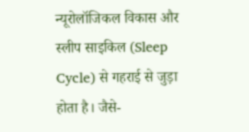न्यूरोलॉजिकल विकास और स्लीप साइकिल (Sleep Cycle) से गहराई से जुड़ा होता है। जैसे-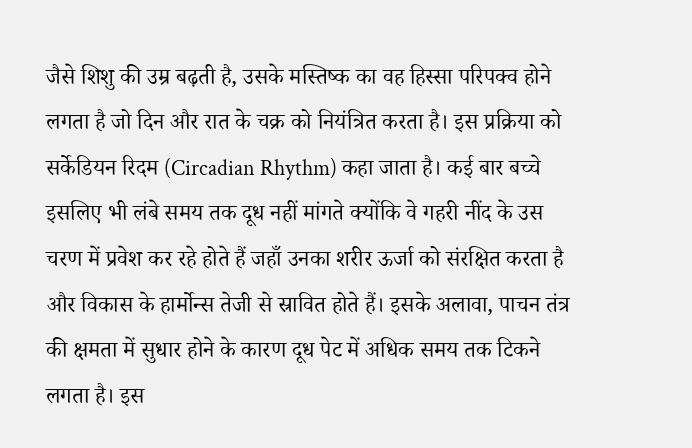जैसे शिशु की उम्र बढ़ती है, उसके मस्तिष्क का वह हिस्सा परिपक्व होने लगता है जो दिन और रात के चक्र को नियंत्रित करता है। इस प्रक्रिया को सर्केडियन रिदम (Circadian Rhythm) कहा जाता है। कई बार बच्चे इसलिए भी लंबे समय तक दूध नहीं मांगते क्योंकि वे गहरी नींद के उस चरण में प्रवेश कर रहे होते हैं जहाँ उनका शरीर ऊर्जा को संरक्षित करता है और विकास के हार्मोन्स तेजी से स्रावित होते हैं। इसके अलावा, पाचन तंत्र की क्षमता में सुधार होने के कारण दूध पेट में अधिक समय तक टिकने लगता है। इस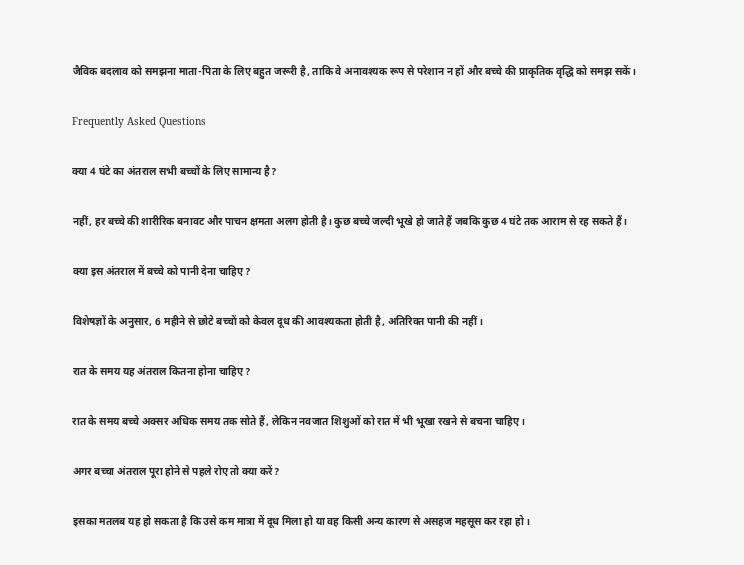जैविक बदलाव को समझना माता-पिता के लिए बहुत जरूरी है, ताकि वे अनावश्यक रूप से परेशान न हों और बच्चे की प्राकृतिक वृद्धि को समझ सकें।

Frequently Asked Questions

क्या 4 घंटे का अंतराल सभी बच्चों के लिए सामान्य है?

नहीं, हर बच्चे की शारीरिक बनावट और पाचन क्षमता अलग होती है। कुछ बच्चे जल्दी भूखे हो जाते हैं जबकि कुछ 4 घंटे तक आराम से रह सकते हैं।

क्या इस अंतराल में बच्चे को पानी देना चाहिए?

विशेषज्ञों के अनुसार, 6 महीने से छोटे बच्चों को केवल दूध की आवश्यकता होती है, अतिरिक्त पानी की नहीं।

रात के समय यह अंतराल कितना होना चाहिए?

रात के समय बच्चे अक्सर अधिक समय तक सोते हैं, लेकिन नवजात शिशुओं को रात में भी भूखा रखने से बचना चाहिए।

अगर बच्चा अंतराल पूरा होने से पहले रोए तो क्या करें?

इसका मतलब यह हो सकता है कि उसे कम मात्रा में दूध मिला हो या वह किसी अन्य कारण से असहज महसूस कर रहा हो।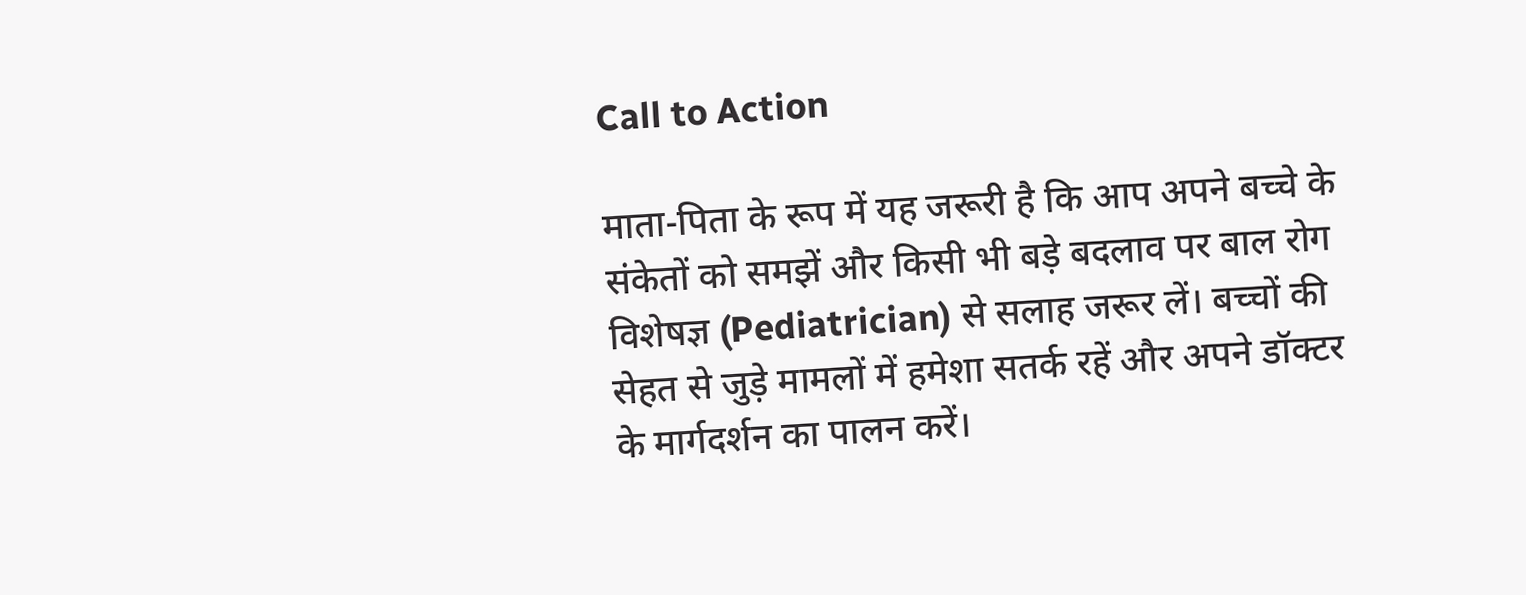Call to Action

माता-पिता के रूप में यह जरूरी है कि आप अपने बच्चे के संकेतों को समझें और किसी भी बड़े बदलाव पर बाल रोग विशेषज्ञ (Pediatrician) से सलाह जरूर लें। बच्चों की सेहत से जुड़े मामलों में हमेशा सतर्क रहें और अपने डॉक्टर के मार्गदर्शन का पालन करें।